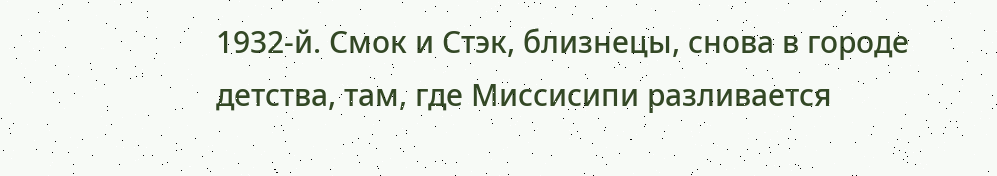1932-й. Смок и Стэк, близнецы, снова в городе детства, там, где Миссисипи разливается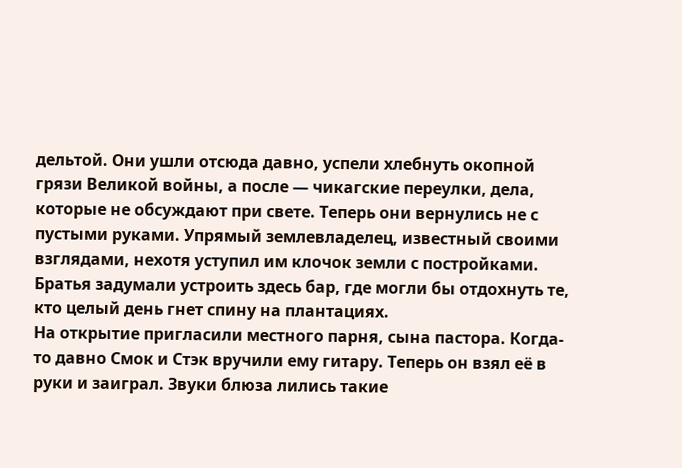дельтой. Они ушли отсюда давно, успели хлебнуть окопной грязи Великой войны, а после — чикагские переулки, дела, которые не обсуждают при свете. Теперь они вернулись не с пустыми руками. Упрямый землевладелец, известный своими взглядами, нехотя уступил им клочок земли с постройками. Братья задумали устроить здесь бар, где могли бы отдохнуть те, кто целый день гнет спину на плантациях.
На открытие пригласили местного парня, сына пастора. Когда-то давно Смок и Стэк вручили ему гитару. Теперь он взял её в руки и заиграл. Звуки блюза лились такие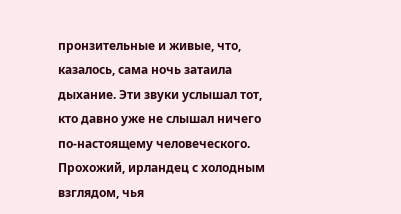пронзительные и живые, что, казалось, сама ночь затаила дыхание. Эти звуки услышал тот, кто давно уже не слышал ничего по-настоящему человеческого. Прохожий, ирландец с холодным взглядом, чья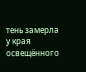тень замерла у края освещённого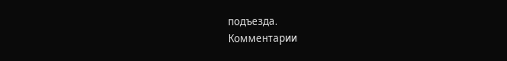подъезда.
Комментарии